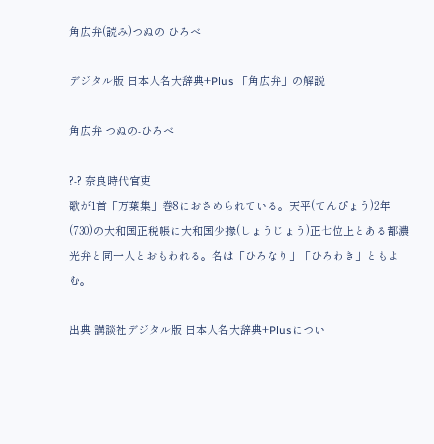角広弁(読み)つぬの ひろべ

デジタル版 日本人名大辞典+Plus 「角広弁」の解説

角広弁 つぬの-ひろべ

?-? 奈良時代官吏
歌が1首「万葉集」巻8におさめられている。天平(てんぴょう)2年(730)の大和国正税帳に大和国少掾(しょうじょう)正七位上とある都濃光弁と同一人とおもわれる。名は「ひろなり」「ひろわき」ともよむ。

出典 講談社デジタル版 日本人名大辞典+Plusについ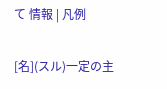て 情報 | 凡例

[名](スル)一定の主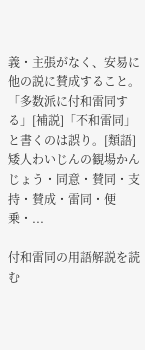義・主張がなく、安易に他の説に賛成すること。「多数派に付和雷同する」[補説]「不和雷同」と書くのは誤り。[類語]矮人わいじんの観場かんじょう・同意・賛同・支持・賛成・雷同・便乗・...

付和雷同の用語解説を読む